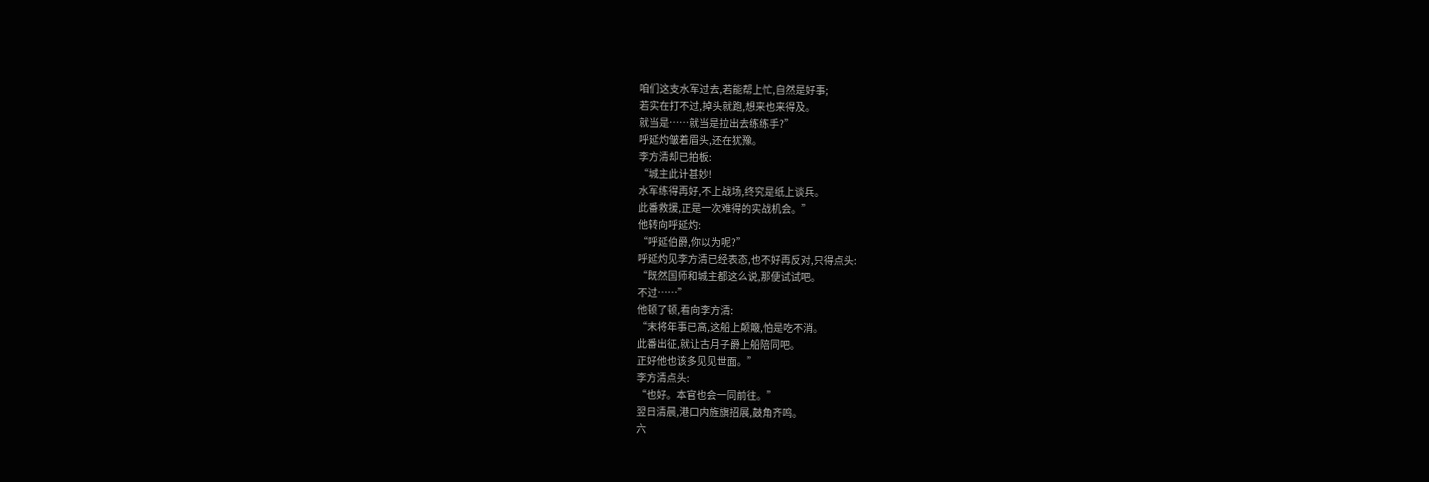咱们这支水军过去,若能帮上忙,自然是好事;
若实在打不过,掉头就跑,想来也来得及。
就当是……就当是拉出去练练手?”
呼延灼皱着眉头,还在犹豫。
李方清却已拍板:
“城主此计甚妙!
水军练得再好,不上战场,终究是纸上谈兵。
此番救援,正是一次难得的实战机会。”
他转向呼延灼:
“呼延伯爵,你以为呢?”
呼延灼见李方清已经表态,也不好再反对,只得点头:
“既然国师和城主都这么说,那便试试吧。
不过……”
他顿了顿,看向李方清:
“末将年事已高,这船上颠簸,怕是吃不消。
此番出征,就让古月子爵上船陪同吧。
正好他也该多见见世面。”
李方清点头:
“也好。本官也会一同前往。”
翌日清晨,港口内旌旗招展,鼓角齐鸣。
六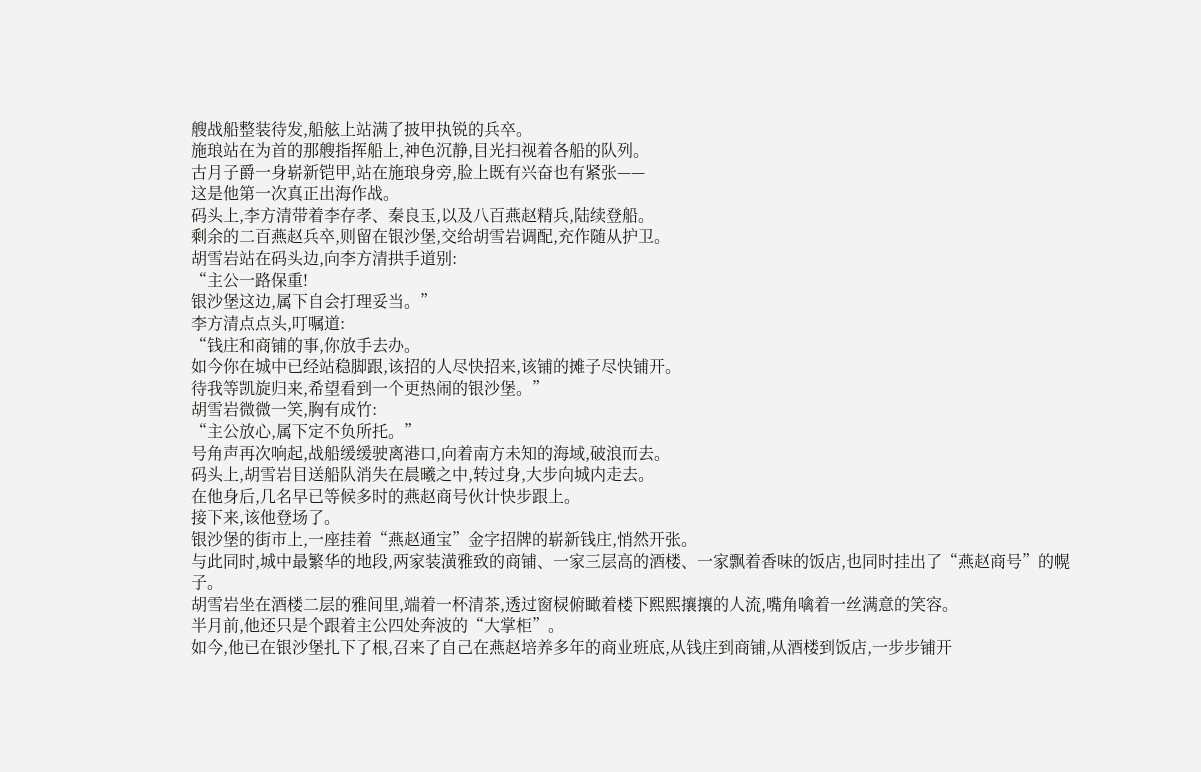艘战船整装待发,船舷上站满了披甲执锐的兵卒。
施琅站在为首的那艘指挥船上,神色沉静,目光扫视着各船的队列。
古月子爵一身崭新铠甲,站在施琅身旁,脸上既有兴奋也有紧张——
这是他第一次真正出海作战。
码头上,李方清带着李存孝、秦良玉,以及八百燕赵精兵,陆续登船。
剩余的二百燕赵兵卒,则留在银沙堡,交给胡雪岩调配,充作随从护卫。
胡雪岩站在码头边,向李方清拱手道别:
“主公一路保重!
银沙堡这边,属下自会打理妥当。”
李方清点点头,叮嘱道:
“钱庄和商铺的事,你放手去办。
如今你在城中已经站稳脚跟,该招的人尽快招来,该铺的摊子尽快铺开。
待我等凯旋归来,希望看到一个更热闹的银沙堡。”
胡雪岩微微一笑,胸有成竹:
“主公放心,属下定不负所托。”
号角声再次响起,战船缓缓驶离港口,向着南方未知的海域,破浪而去。
码头上,胡雪岩目送船队消失在晨曦之中,转过身,大步向城内走去。
在他身后,几名早已等候多时的燕赵商号伙计快步跟上。
接下来,该他登场了。
银沙堡的街市上,一座挂着“燕赵通宝”金字招牌的崭新钱庄,悄然开张。
与此同时,城中最繁华的地段,两家装潢雅致的商铺、一家三层高的酒楼、一家飘着香味的饭店,也同时挂出了“燕赵商号”的幌子。
胡雪岩坐在酒楼二层的雅间里,端着一杯清茶,透过窗棂俯瞰着楼下熙熙攘攘的人流,嘴角噙着一丝满意的笑容。
半月前,他还只是个跟着主公四处奔波的“大掌柜”。
如今,他已在银沙堡扎下了根,召来了自己在燕赵培养多年的商业班底,从钱庄到商铺,从酒楼到饭店,一步步铺开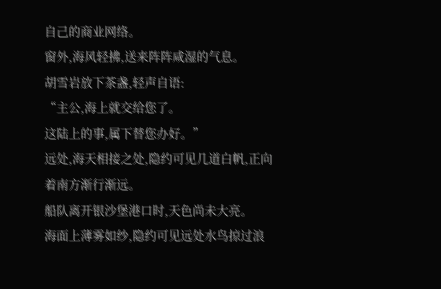自己的商业网络。
窗外,海风轻拂,送来阵阵咸湿的气息。
胡雪岩放下茶盏,轻声自语:
“主公,海上就交给您了。
这陆上的事,属下替您办好。”
远处,海天相接之处,隐约可见几道白帆,正向着南方渐行渐远。
船队离开银沙堡港口时,天色尚未大亮。
海面上薄雾如纱,隐约可见远处水鸟掠过浪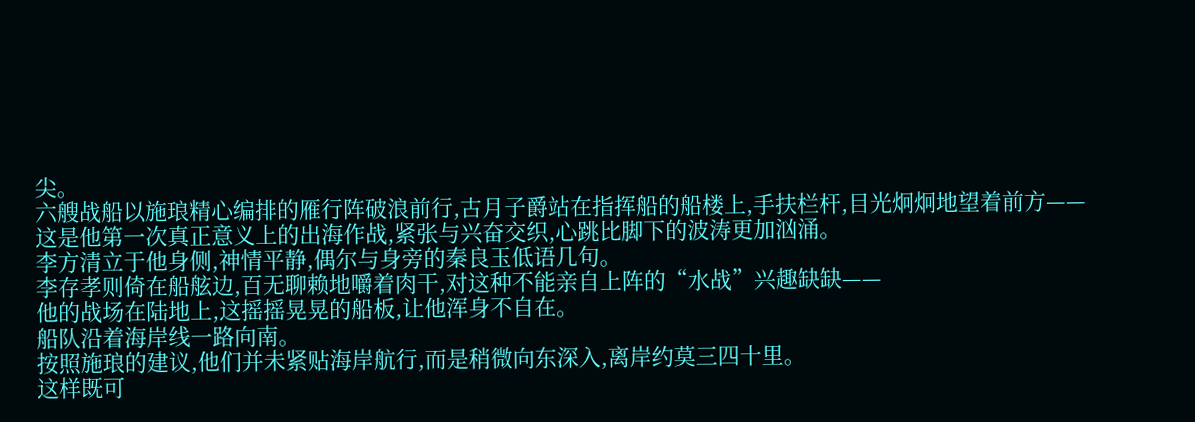尖。
六艘战船以施琅精心编排的雁行阵破浪前行,古月子爵站在指挥船的船楼上,手扶栏杆,目光炯炯地望着前方——
这是他第一次真正意义上的出海作战,紧张与兴奋交织,心跳比脚下的波涛更加汹涌。
李方清立于他身侧,神情平静,偶尔与身旁的秦良玉低语几句。
李存孝则倚在船舷边,百无聊赖地嚼着肉干,对这种不能亲自上阵的“水战”兴趣缺缺——
他的战场在陆地上,这摇摇晃晃的船板,让他浑身不自在。
船队沿着海岸线一路向南。
按照施琅的建议,他们并未紧贴海岸航行,而是稍微向东深入,离岸约莫三四十里。
这样既可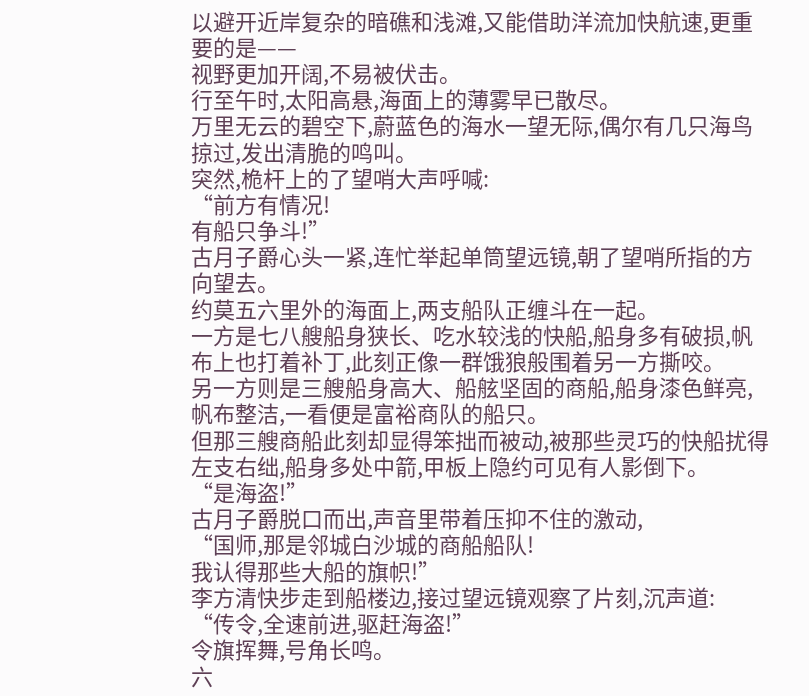以避开近岸复杂的暗礁和浅滩,又能借助洋流加快航速,更重要的是——
视野更加开阔,不易被伏击。
行至午时,太阳高悬,海面上的薄雾早已散尽。
万里无云的碧空下,蔚蓝色的海水一望无际,偶尔有几只海鸟掠过,发出清脆的鸣叫。
突然,桅杆上的了望哨大声呼喊:
“前方有情况!
有船只争斗!”
古月子爵心头一紧,连忙举起单筒望远镜,朝了望哨所指的方向望去。
约莫五六里外的海面上,两支船队正缠斗在一起。
一方是七八艘船身狭长、吃水较浅的快船,船身多有破损,帆布上也打着补丁,此刻正像一群饿狼般围着另一方撕咬。
另一方则是三艘船身高大、船舷坚固的商船,船身漆色鲜亮,帆布整洁,一看便是富裕商队的船只。
但那三艘商船此刻却显得笨拙而被动,被那些灵巧的快船扰得左支右绌,船身多处中箭,甲板上隐约可见有人影倒下。
“是海盗!”
古月子爵脱口而出,声音里带着压抑不住的激动,
“国师,那是邻城白沙城的商船船队!
我认得那些大船的旗帜!”
李方清快步走到船楼边,接过望远镜观察了片刻,沉声道:
“传令,全速前进,驱赶海盗!”
令旗挥舞,号角长鸣。
六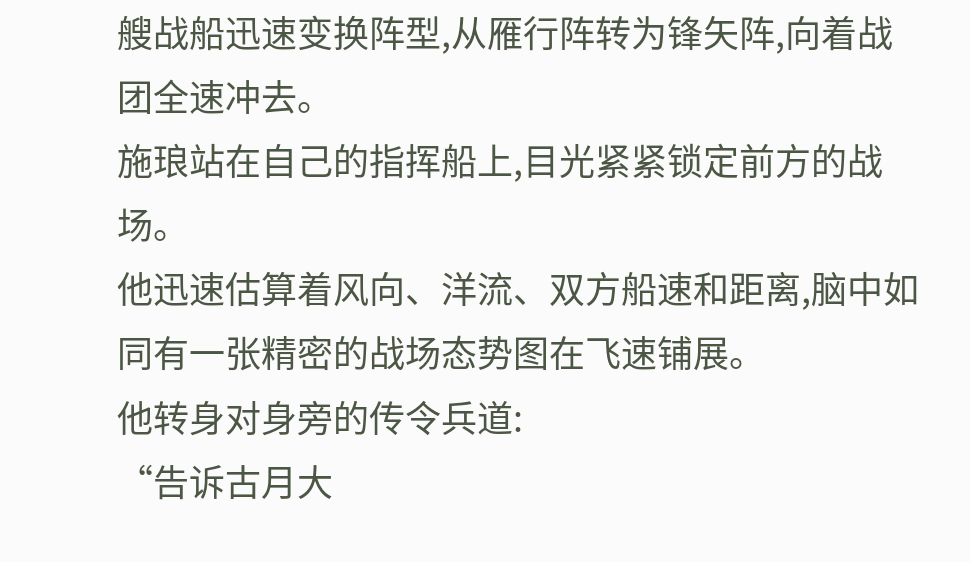艘战船迅速变换阵型,从雁行阵转为锋矢阵,向着战团全速冲去。
施琅站在自己的指挥船上,目光紧紧锁定前方的战场。
他迅速估算着风向、洋流、双方船速和距离,脑中如同有一张精密的战场态势图在飞速铺展。
他转身对身旁的传令兵道:
“告诉古月大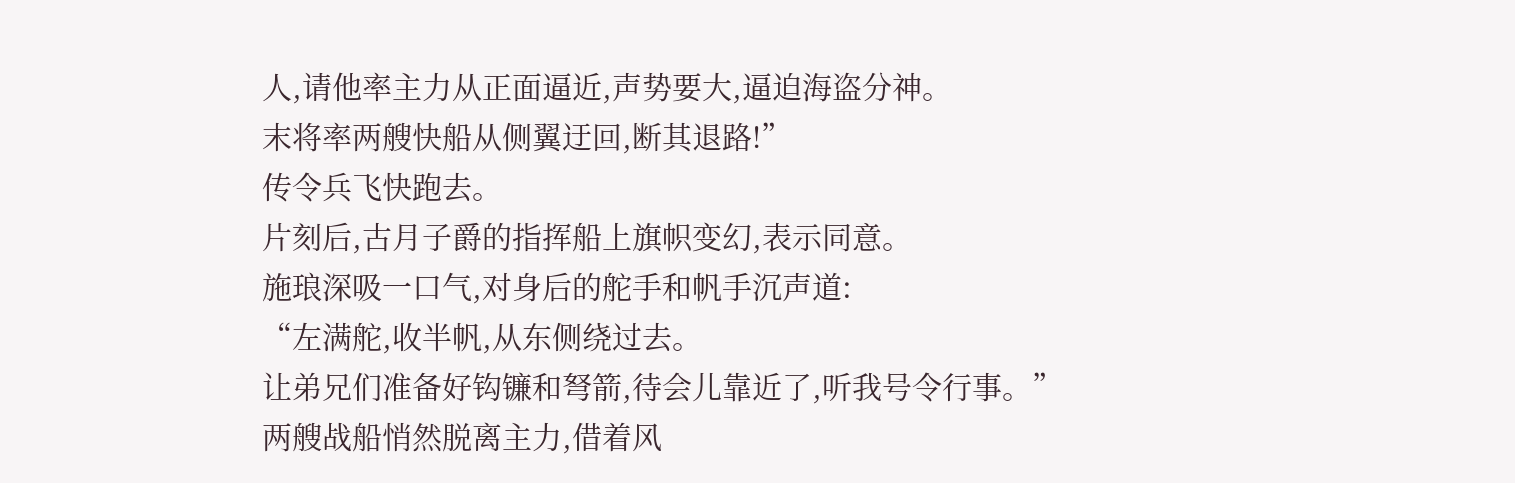人,请他率主力从正面逼近,声势要大,逼迫海盗分神。
末将率两艘快船从侧翼迂回,断其退路!”
传令兵飞快跑去。
片刻后,古月子爵的指挥船上旗帜变幻,表示同意。
施琅深吸一口气,对身后的舵手和帆手沉声道:
“左满舵,收半帆,从东侧绕过去。
让弟兄们准备好钩镰和弩箭,待会儿靠近了,听我号令行事。”
两艘战船悄然脱离主力,借着风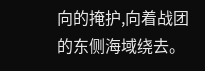向的掩护,向着战团的东侧海域绕去。